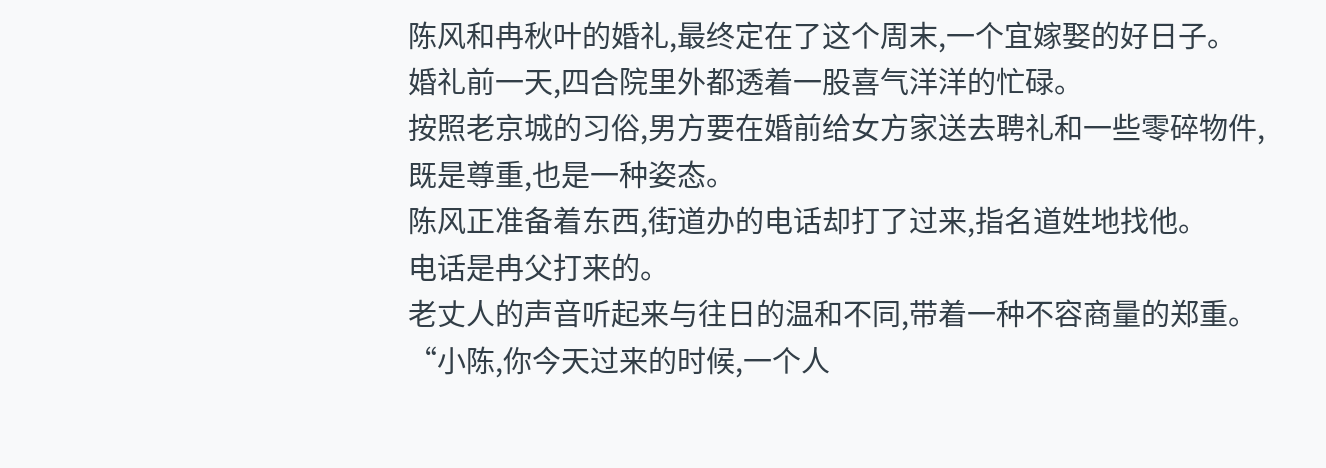陈风和冉秋叶的婚礼,最终定在了这个周末,一个宜嫁娶的好日子。
婚礼前一天,四合院里外都透着一股喜气洋洋的忙碌。
按照老京城的习俗,男方要在婚前给女方家送去聘礼和一些零碎物件,既是尊重,也是一种姿态。
陈风正准备着东西,街道办的电话却打了过来,指名道姓地找他。
电话是冉父打来的。
老丈人的声音听起来与往日的温和不同,带着一种不容商量的郑重。
“小陈,你今天过来的时候,一个人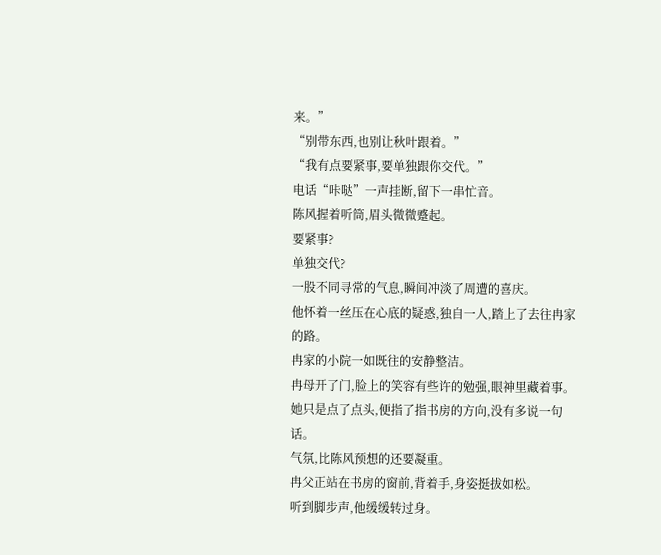来。”
“别带东西,也别让秋叶跟着。”
“我有点要紧事,要单独跟你交代。”
电话“咔哒”一声挂断,留下一串忙音。
陈风握着听筒,眉头微微蹙起。
要紧事?
单独交代?
一股不同寻常的气息,瞬间冲淡了周遭的喜庆。
他怀着一丝压在心底的疑惑,独自一人,踏上了去往冉家的路。
冉家的小院一如既往的安静整洁。
冉母开了门,脸上的笑容有些许的勉强,眼神里藏着事。她只是点了点头,便指了指书房的方向,没有多说一句话。
气氛,比陈风预想的还要凝重。
冉父正站在书房的窗前,背着手,身姿挺拔如松。
听到脚步声,他缓缓转过身。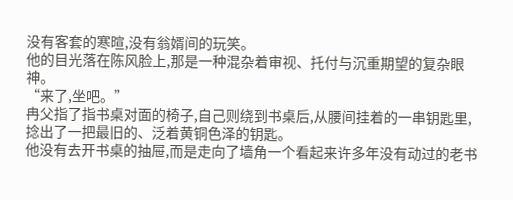没有客套的寒暄,没有翁婿间的玩笑。
他的目光落在陈风脸上,那是一种混杂着审视、托付与沉重期望的复杂眼神。
“来了,坐吧。”
冉父指了指书桌对面的椅子,自己则绕到书桌后,从腰间挂着的一串钥匙里,捻出了一把最旧的、泛着黄铜色泽的钥匙。
他没有去开书桌的抽屉,而是走向了墙角一个看起来许多年没有动过的老书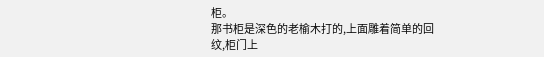柜。
那书柜是深色的老榆木打的,上面雕着简单的回纹,柜门上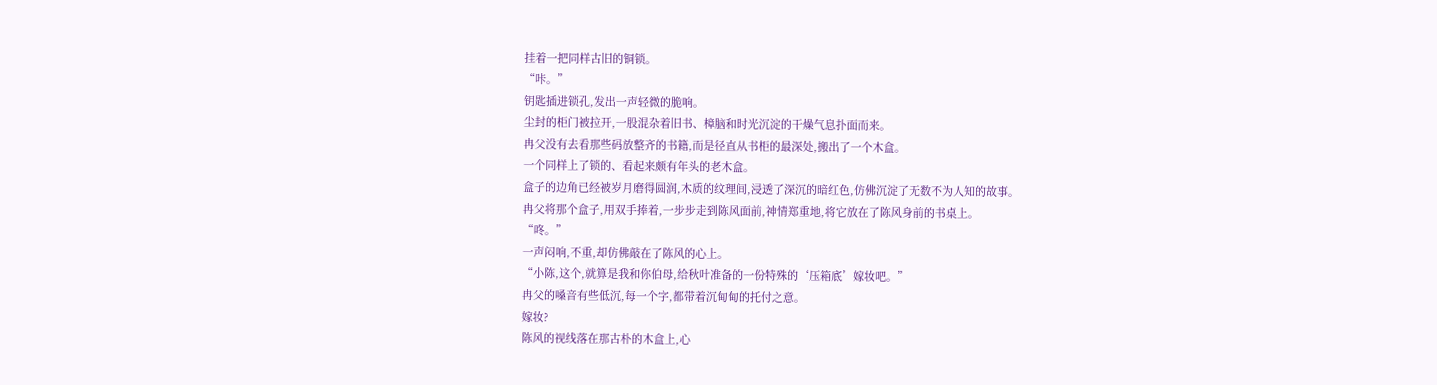挂着一把同样古旧的铜锁。
“咔。”
钥匙插进锁孔,发出一声轻微的脆响。
尘封的柜门被拉开,一股混杂着旧书、樟脑和时光沉淀的干燥气息扑面而来。
冉父没有去看那些码放整齐的书籍,而是径直从书柜的最深处,搬出了一个木盒。
一个同样上了锁的、看起来颇有年头的老木盒。
盒子的边角已经被岁月磨得圆润,木质的纹理间,浸透了深沉的暗红色,仿佛沉淀了无数不为人知的故事。
冉父将那个盒子,用双手捧着,一步步走到陈风面前,神情郑重地,将它放在了陈风身前的书桌上。
“咚。”
一声闷响,不重,却仿佛敲在了陈风的心上。
“小陈,这个,就算是我和你伯母,给秋叶准备的一份特殊的‘压箱底’嫁妆吧。”
冉父的嗓音有些低沉,每一个字,都带着沉甸甸的托付之意。
嫁妆?
陈风的视线落在那古朴的木盒上,心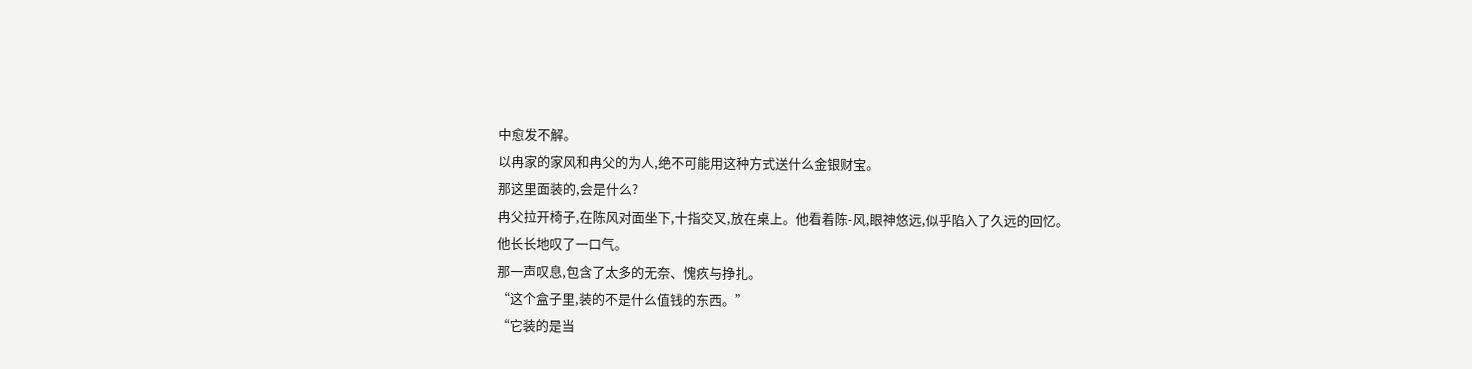中愈发不解。
以冉家的家风和冉父的为人,绝不可能用这种方式送什么金银财宝。
那这里面装的,会是什么?
冉父拉开椅子,在陈风对面坐下,十指交叉,放在桌上。他看着陈-风,眼神悠远,似乎陷入了久远的回忆。
他长长地叹了一口气。
那一声叹息,包含了太多的无奈、愧疚与挣扎。
“这个盒子里,装的不是什么值钱的东西。”
“它装的是当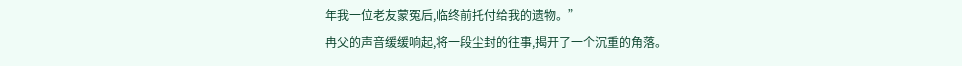年我一位老友蒙冤后,临终前托付给我的遗物。”
冉父的声音缓缓响起,将一段尘封的往事,揭开了一个沉重的角落。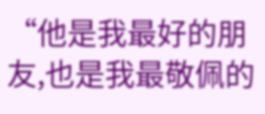“他是我最好的朋友,也是我最敬佩的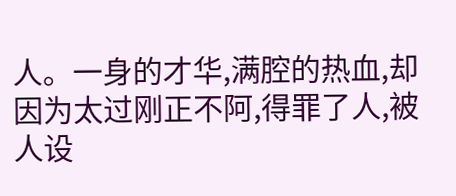人。一身的才华,满腔的热血,却因为太过刚正不阿,得罪了人,被人设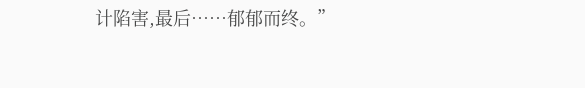计陷害,最后……郁郁而终。”